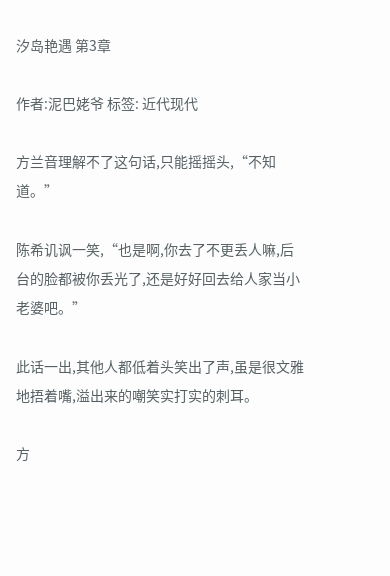汐岛艳遇 第3章

作者:泥巴姥爷 标签: 近代现代

方兰音理解不了这句话,只能摇摇头,“不知道。”

陈希讥讽一笑,“也是啊,你去了不更丢人嘛,后台的脸都被你丢光了,还是好好回去给人家当小老婆吧。”

此话一出,其他人都低着头笑出了声,虽是很文雅地捂着嘴,溢出来的嘲笑实打实的刺耳。

方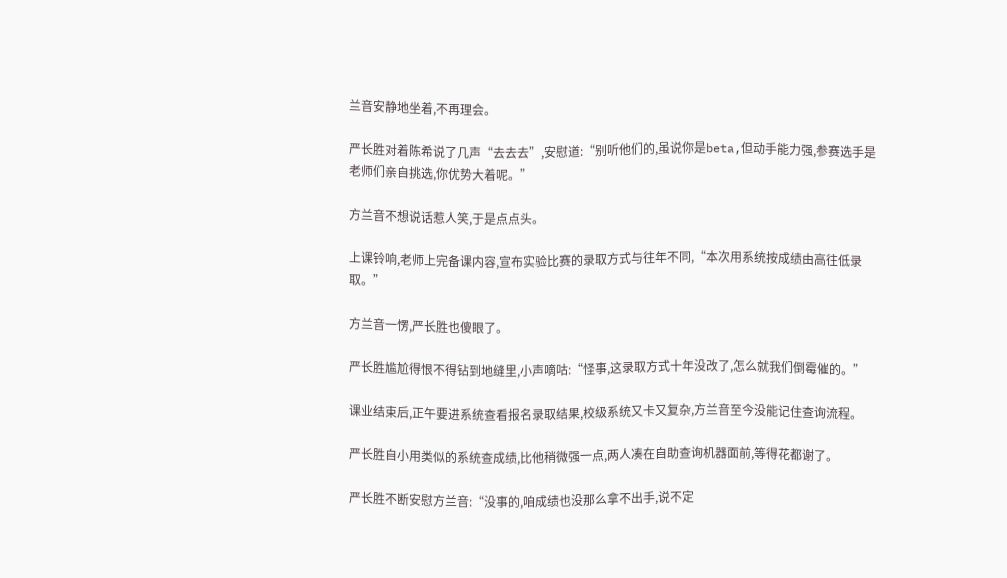兰音安静地坐着,不再理会。

严长胜对着陈希说了几声“去去去”,安慰道:“别听他们的,虽说你是beta,但动手能力强,参赛选手是老师们亲自挑选,你优势大着呢。”

方兰音不想说话惹人笑,于是点点头。

上课铃响,老师上完备课内容,宣布实验比赛的录取方式与往年不同,“本次用系统按成绩由高往低录取。”

方兰音一愣,严长胜也傻眼了。

严长胜尴尬得恨不得钻到地缝里,小声嘀咕:“怪事,这录取方式十年没改了,怎么就我们倒霉催的。”

课业结束后,正午要进系统查看报名录取结果,校级系统又卡又复杂,方兰音至今没能记住查询流程。

严长胜自小用类似的系统查成绩,比他稍微强一点,两人凑在自助查询机器面前,等得花都谢了。

严长胜不断安慰方兰音:“没事的,咱成绩也没那么拿不出手,说不定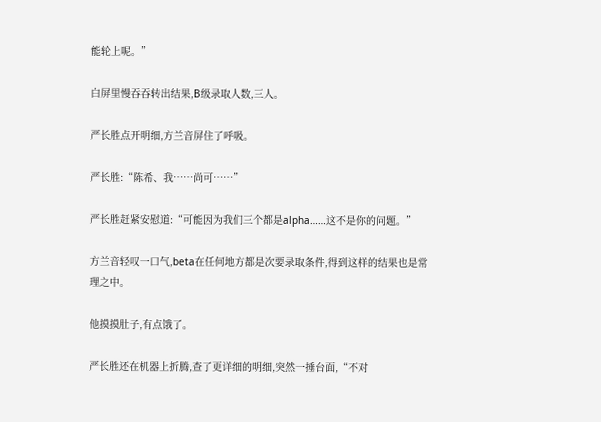能轮上呢。”

白屏里慢吞吞转出结果,B级录取人数,三人。

严长胜点开明细,方兰音屏住了呼吸。

严长胜:“陈希、我……尚可……”

严长胜赶紧安慰道:“可能因为我们三个都是alpha……这不是你的问题。”

方兰音轻叹一口气,beta在任何地方都是次要录取条件,得到这样的结果也是常理之中。

他摸摸肚子,有点饿了。

严长胜还在机器上折腾,查了更详细的明细,突然一捶台面,“不对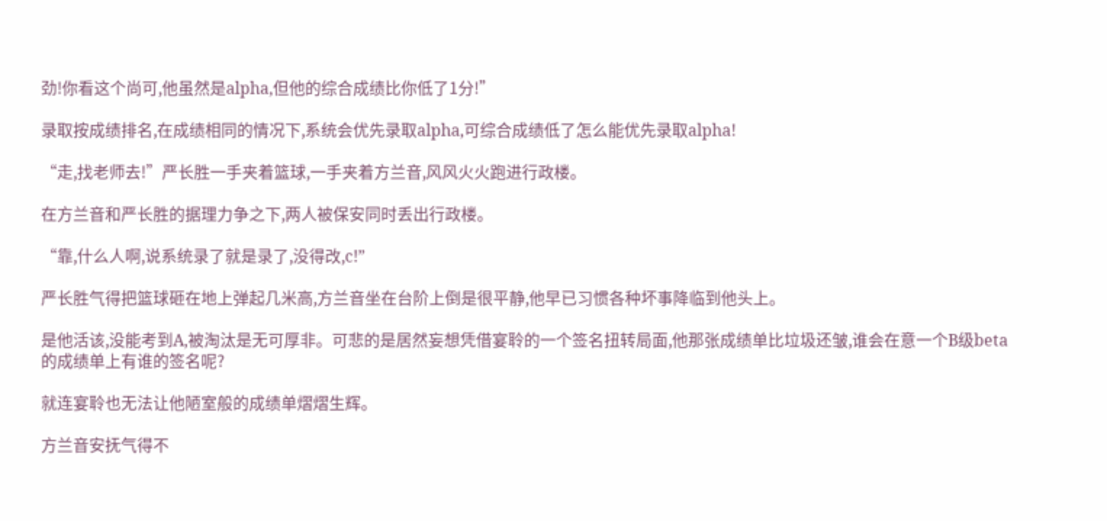劲!你看这个尚可,他虽然是alpha,但他的综合成绩比你低了1分!”

录取按成绩排名,在成绩相同的情况下,系统会优先录取alpha,可综合成绩低了怎么能优先录取alpha!

“走,找老师去!”严长胜一手夹着篮球,一手夹着方兰音,风风火火跑进行政楼。

在方兰音和严长胜的据理力争之下,两人被保安同时丢出行政楼。

“靠,什么人啊,说系统录了就是录了,没得改,c!”

严长胜气得把篮球砸在地上弹起几米高,方兰音坐在台阶上倒是很平静,他早已习惯各种坏事降临到他头上。

是他活该,没能考到A,被淘汰是无可厚非。可悲的是居然妄想凭借宴聆的一个签名扭转局面,他那张成绩单比垃圾还皱,谁会在意一个B级beta的成绩单上有谁的签名呢?

就连宴聆也无法让他陋室般的成绩单熠熠生辉。

方兰音安抚气得不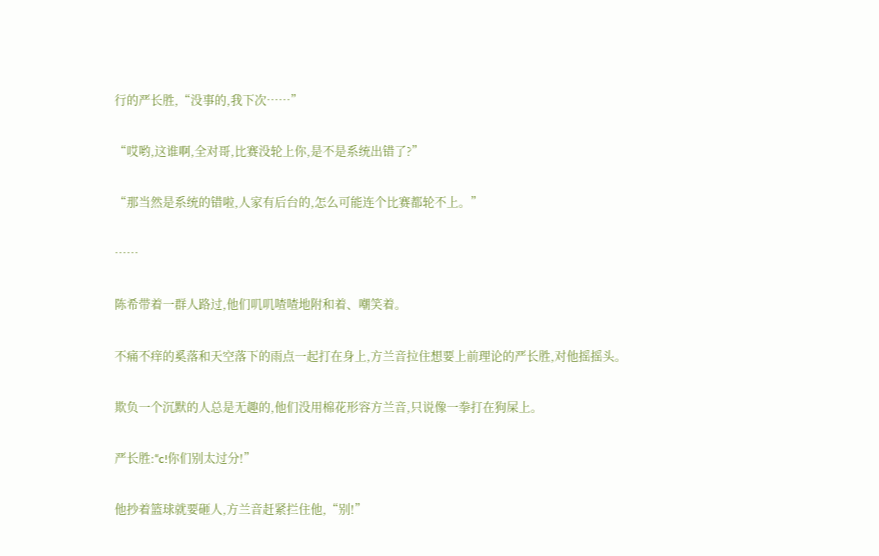行的严长胜,“没事的,我下次……”

“哎哟,这谁啊,全对哥,比赛没轮上你,是不是系统出错了?”

“那当然是系统的错啦,人家有后台的,怎么可能连个比赛都轮不上。”

……

陈希带着一群人路过,他们叽叽喳喳地附和着、嘲笑着。

不痛不痒的奚落和天空落下的雨点一起打在身上,方兰音拉住想要上前理论的严长胜,对他摇摇头。

欺负一个沉默的人总是无趣的,他们没用棉花形容方兰音,只说像一拳打在狗屎上。

严长胜:“c!你们别太过分!”

他抄着篮球就要砸人,方兰音赶紧拦住他,“别!”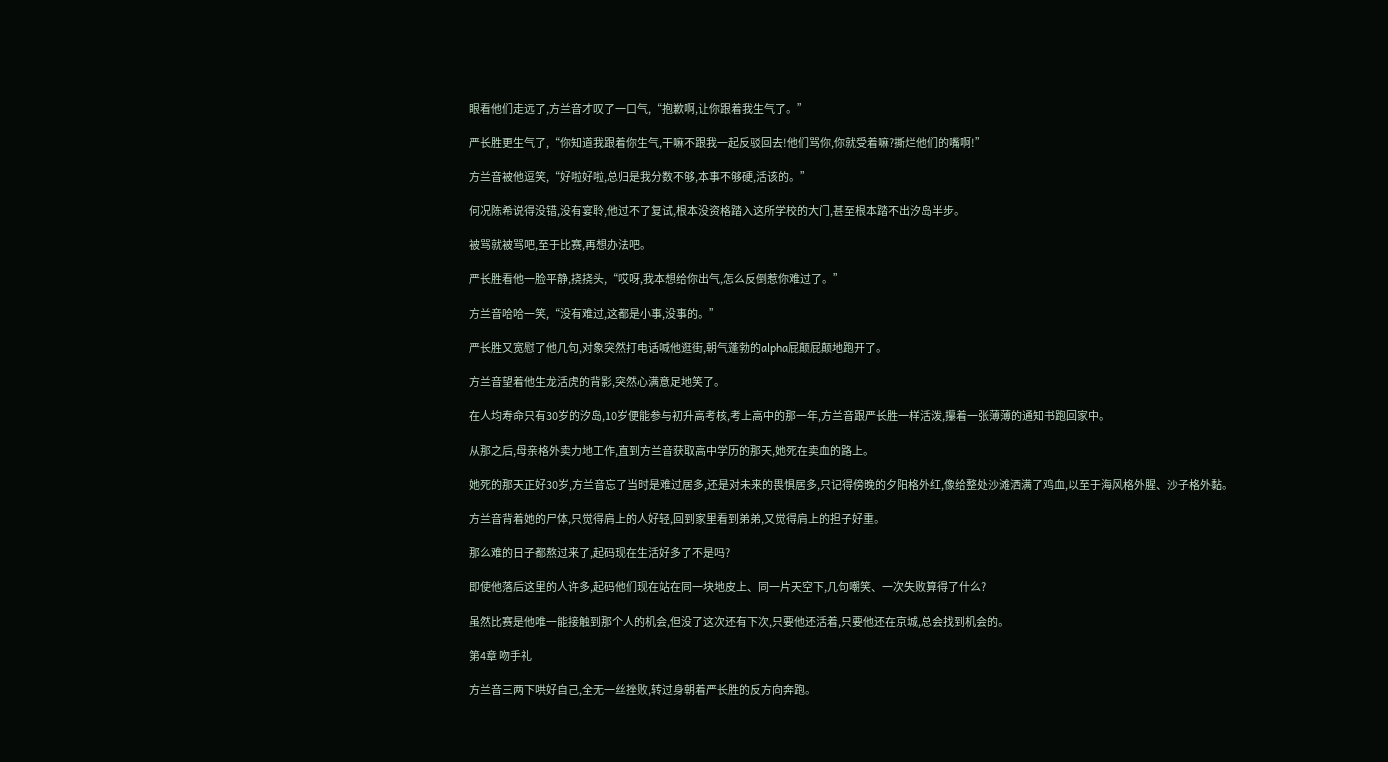眼看他们走远了,方兰音才叹了一口气,“抱歉啊,让你跟着我生气了。”

严长胜更生气了,“你知道我跟着你生气,干嘛不跟我一起反驳回去!他们骂你,你就受着嘛?撕烂他们的嘴啊!”

方兰音被他逗笑,“好啦好啦,总归是我分数不够,本事不够硬,活该的。”

何况陈希说得没错,没有宴聆,他过不了复试,根本没资格踏入这所学校的大门,甚至根本踏不出汐岛半步。

被骂就被骂吧,至于比赛,再想办法吧。

严长胜看他一脸平静,挠挠头,“哎呀,我本想给你出气,怎么反倒惹你难过了。”

方兰音哈哈一笑,“没有难过,这都是小事,没事的。”

严长胜又宽慰了他几句,对象突然打电话喊他逛街,朝气蓬勃的alpha屁颠屁颠地跑开了。

方兰音望着他生龙活虎的背影,突然心满意足地笑了。

在人均寿命只有30岁的汐岛,10岁便能参与初升高考核,考上高中的那一年,方兰音跟严长胜一样活泼,攥着一张薄薄的通知书跑回家中。

从那之后,母亲格外卖力地工作,直到方兰音获取高中学历的那天,她死在卖血的路上。

她死的那天正好30岁,方兰音忘了当时是难过居多,还是对未来的畏惧居多,只记得傍晚的夕阳格外红,像给整处沙滩洒满了鸡血,以至于海风格外腥、沙子格外黏。

方兰音背着她的尸体,只觉得肩上的人好轻,回到家里看到弟弟,又觉得肩上的担子好重。

那么难的日子都熬过来了,起码现在生活好多了不是吗?

即使他落后这里的人许多,起码他们现在站在同一块地皮上、同一片天空下,几句嘲笑、一次失败算得了什么?

虽然比赛是他唯一能接触到那个人的机会,但没了这次还有下次,只要他还活着,只要他还在京城,总会找到机会的。

第4章 吻手礼

方兰音三两下哄好自己,全无一丝挫败,转过身朝着严长胜的反方向奔跑。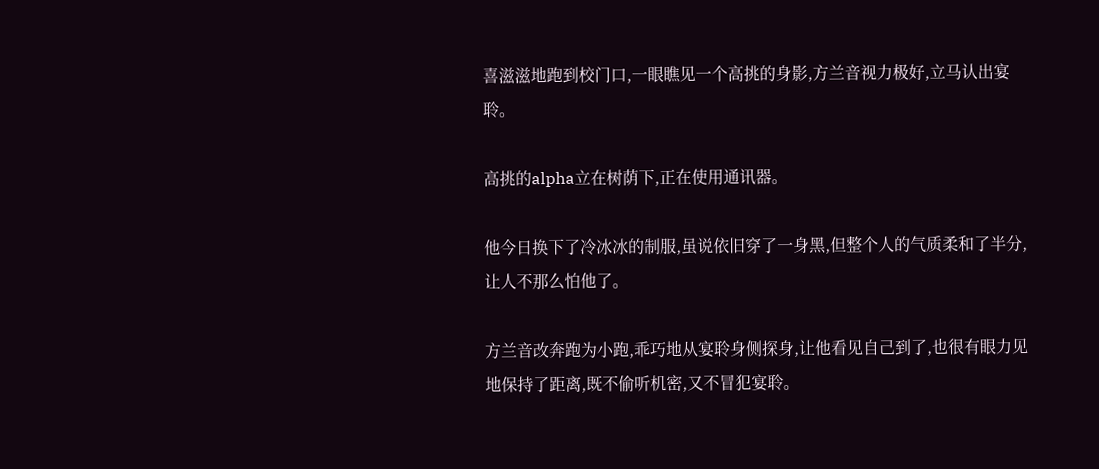喜滋滋地跑到校门口,一眼瞧见一个高挑的身影,方兰音视力极好,立马认出宴聆。

高挑的alpha立在树荫下,正在使用通讯器。

他今日换下了冷冰冰的制服,虽说依旧穿了一身黑,但整个人的气质柔和了半分,让人不那么怕他了。

方兰音改奔跑为小跑,乖巧地从宴聆身侧探身,让他看见自己到了,也很有眼力见地保持了距离,既不偷听机密,又不冒犯宴聆。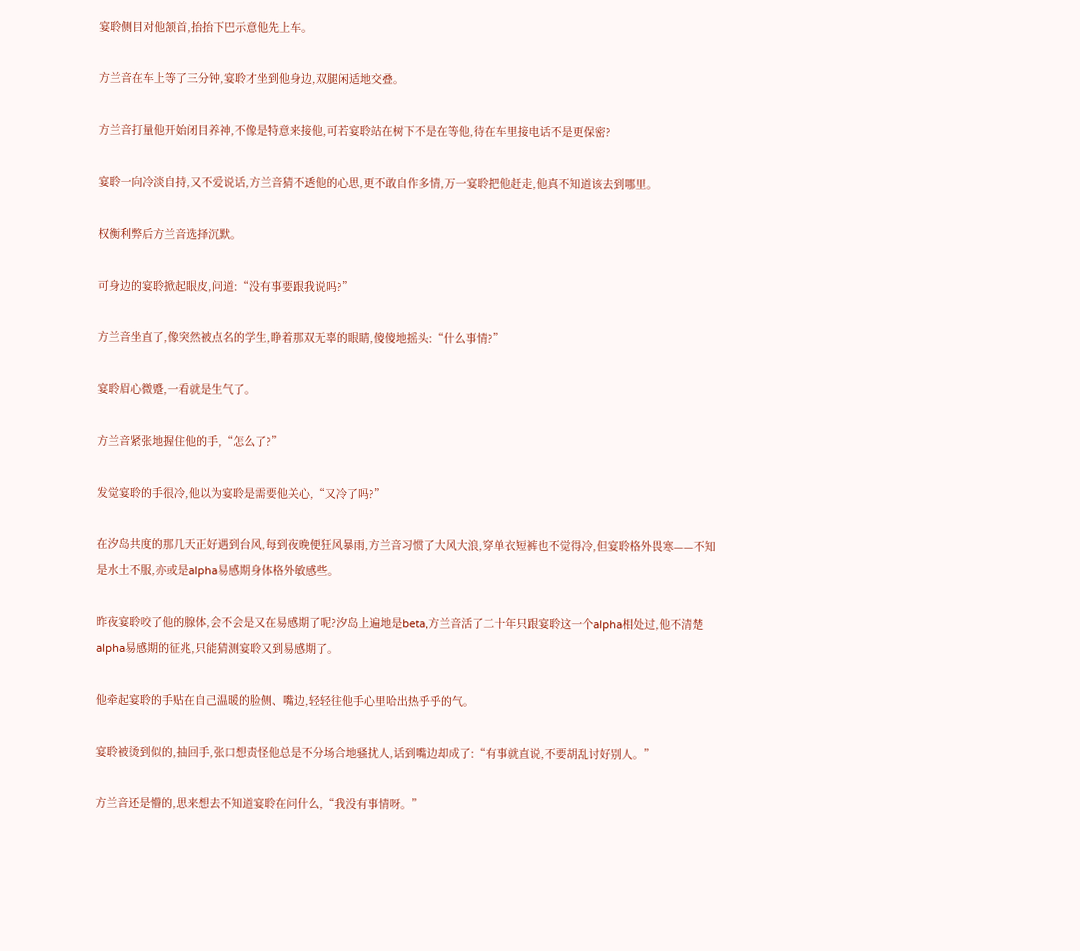宴聆侧目对他颔首,抬抬下巴示意他先上车。

方兰音在车上等了三分钟,宴聆才坐到他身边,双腿闲适地交叠。

方兰音打量他开始闭目养神,不像是特意来接他,可若宴聆站在树下不是在等他,待在车里接电话不是更保密?

宴聆一向冷淡自持,又不爱说话,方兰音猜不透他的心思,更不敢自作多情,万一宴聆把他赶走,他真不知道该去到哪里。

权衡利弊后方兰音选择沉默。

可身边的宴聆掀起眼皮,问道:“没有事要跟我说吗?”

方兰音坐直了,像突然被点名的学生,睁着那双无辜的眼睛,傻傻地摇头:“什么事情?”

宴聆眉心微蹙,一看就是生气了。

方兰音紧张地握住他的手,“怎么了?”

发觉宴聆的手很冷,他以为宴聆是需要他关心,“又冷了吗?”

在汐岛共度的那几天正好遇到台风,每到夜晚便狂风暴雨,方兰音习惯了大风大浪,穿单衣短裤也不觉得冷,但宴聆格外畏寒——不知是水土不服,亦或是alpha易感期身体格外敏感些。

昨夜宴聆咬了他的腺体,会不会是又在易感期了呢?汐岛上遍地是beta,方兰音活了二十年只跟宴聆这一个alpha相处过,他不清楚alpha易感期的征兆,只能猜测宴聆又到易感期了。

他牵起宴聆的手贴在自己温暖的脸侧、嘴边,轻轻往他手心里哈出热乎乎的气。

宴聆被烫到似的,抽回手,张口想责怪他总是不分场合地骚扰人,话到嘴边却成了:“有事就直说,不要胡乱讨好别人。”

方兰音还是懵的,思来想去不知道宴聆在问什么,“我没有事情呀。”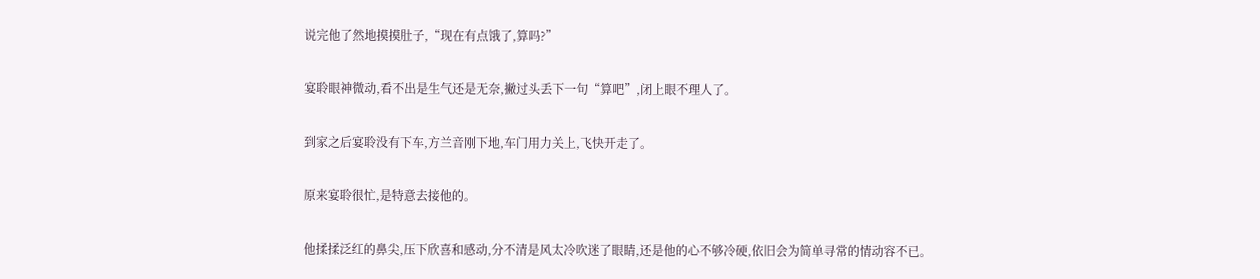说完他了然地摸摸肚子,“现在有点饿了,算吗?”

宴聆眼神微动,看不出是生气还是无奈,撇过头丢下一句“算吧”,闭上眼不理人了。

到家之后宴聆没有下车,方兰音刚下地,车门用力关上,飞快开走了。

原来宴聆很忙,是特意去接他的。

他揉揉泛红的鼻尖,压下欣喜和感动,分不清是风太冷吹迷了眼睛,还是他的心不够冷硬,依旧会为简单寻常的情动容不已。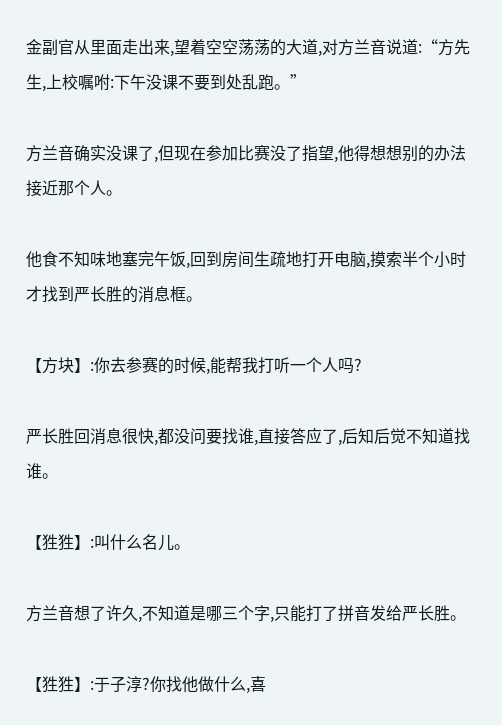金副官从里面走出来,望着空空荡荡的大道,对方兰音说道:“方先生,上校嘱咐:下午没课不要到处乱跑。”

方兰音确实没课了,但现在参加比赛没了指望,他得想想别的办法接近那个人。

他食不知味地塞完午饭,回到房间生疏地打开电脑,摸索半个小时才找到严长胜的消息框。

【方块】:你去参赛的时候,能帮我打听一个人吗?

严长胜回消息很快,都没问要找谁,直接答应了,后知后觉不知道找谁。

【狌狌】:叫什么名儿。

方兰音想了许久,不知道是哪三个字,只能打了拼音发给严长胜。

【狌狌】:于子淳?你找他做什么,喜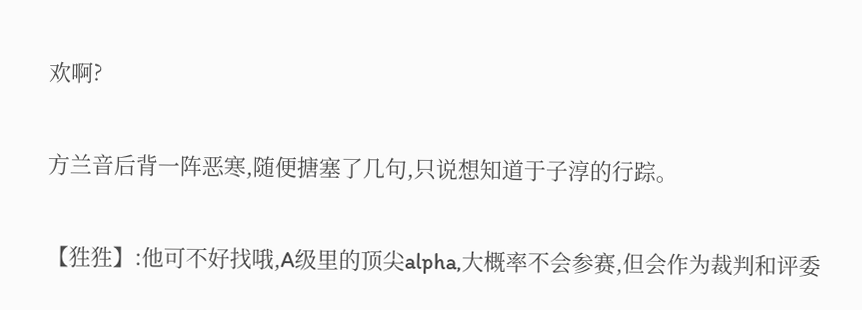欢啊?

方兰音后背一阵恶寒,随便搪塞了几句,只说想知道于子淳的行踪。

【狌狌】:他可不好找哦,A级里的顶尖alpha,大概率不会参赛,但会作为裁判和评委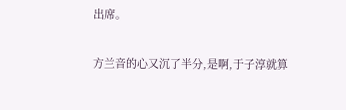出席。

方兰音的心又沉了半分,是啊,于子淳就算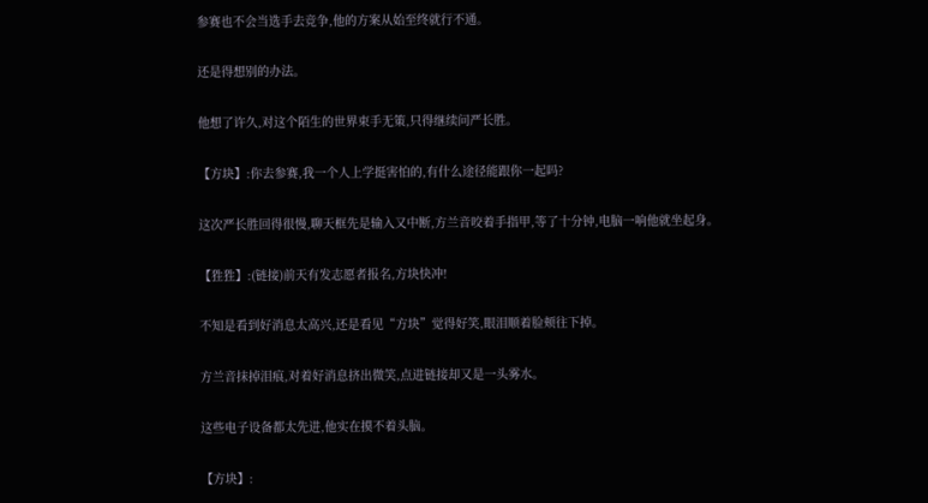参赛也不会当选手去竞争,他的方案从始至终就行不通。

还是得想别的办法。

他想了许久,对这个陌生的世界束手无策,只得继续问严长胜。

【方块】:你去参赛,我一个人上学挺害怕的,有什么途径能跟你一起吗?

这次严长胜回得很慢,聊天框先是输入又中断,方兰音咬着手指甲,等了十分钟,电脑一响他就坐起身。

【狌狌】:(链接)前天有发志愿者报名,方块快冲!

不知是看到好消息太高兴,还是看见“方块”觉得好笑,眼泪顺着脸颊往下掉。

方兰音抹掉泪痕,对着好消息挤出微笑,点进链接却又是一头雾水。

这些电子设备都太先进,他实在摸不着头脑。

【方块】: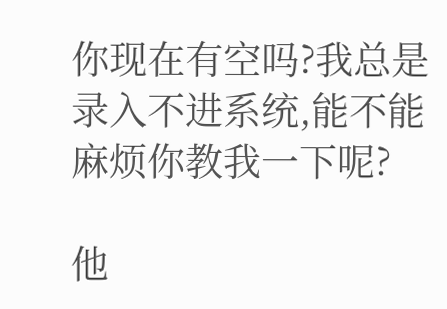你现在有空吗?我总是录入不进系统,能不能麻烦你教我一下呢?

他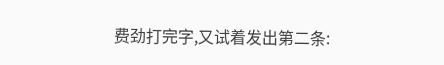费劲打完字,又试着发出第二条: